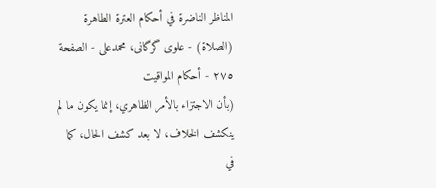المناظر الناضرة في أحکام العترة الطاهرة (الصلاة) - علوی گرگانی، محمدعلی - الصفحة ٢٧٥ - أحكام المواقيت
(بأن الاجتزاء بالأمر الظاهري، إنما يكون ما لم ينكشف الخلاف، لا بعد كشف الحال، كما في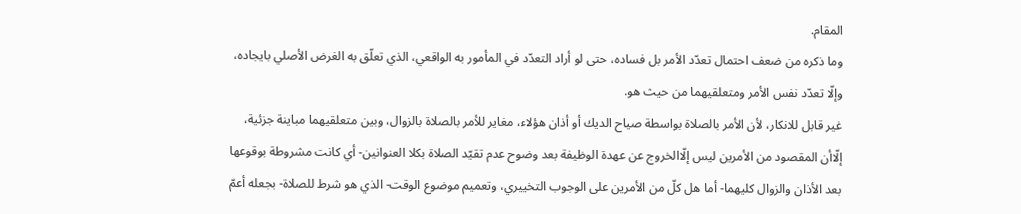المقام.
وما ذكره من ضعف احتمال تعدّد الأمر بل فساده، حتى لو أراد التعدّد في المأمور به الواقعي، الذي تعلّق به الغرض الأصلي بايجاده، وإلّا تعدّد نفس الأمر ومتعلقيهما من حيث هو.
غير قابل للانكار، لأن الأمر بالصلاة بواسطة صياح الديك أو أذان هؤلاء، مغاير للأمر بالصلاة بالزوال، وبين متعلقيهما مباينة جزئية، إلّاأن المقصود من الأمرين ليس إلّاالخروج عن عهدة الوظيفة بعد وضوح عدم تقيّد الصلاة بكلا العنوانين- أي كانت مشروطة بوقوعها بعد الأذان والزوال كليهما- أما هل كلّ من الأمرين على الوجوب التخييري، وتعميم موضوع الوقت- الذي هو شرط للصلاة- بجعله أعمّ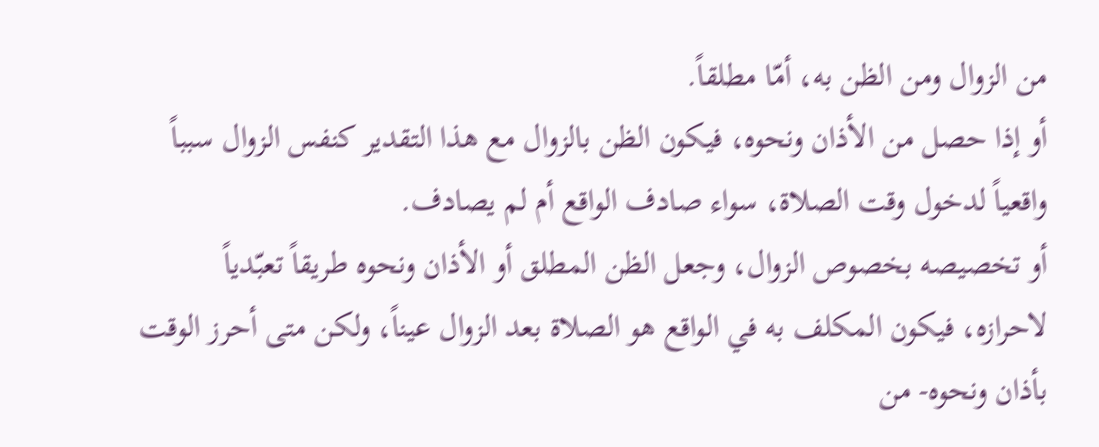من الزوال ومن الظن به، أمّا مطلقاً.
أو إذا حصل من الأذان ونحوه، فيكون الظن بالزوال مع هذا التقدير كنفس الزوال سبباً واقعياً لدخول وقت الصلاة، سواء صادف الواقع أم لم يصادف.
أو تخصيصه بخصوص الزوال، وجعل الظن المطلق أو الأذان ونحوه طريقاً تعبّدياً لاحرازه، فيكون المكلف به في الواقع هو الصلاة بعد الزوال عيناً، ولكن متى أحرز الوقت بأذان ونحوه- من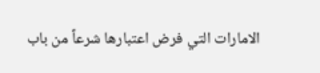الامارات التي فرض اعتبارها شرعاً من باب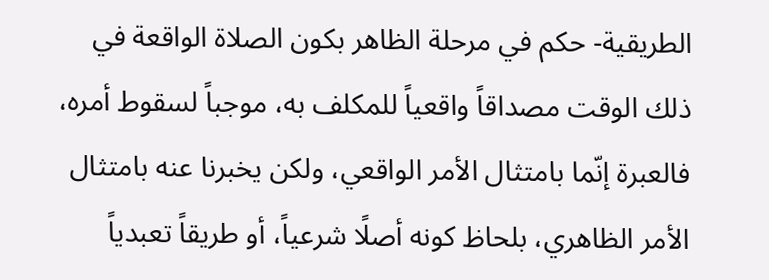الطريقية- حكم في مرحلة الظاهر بكون الصلاة الواقعة في ذلك الوقت مصداقاً واقعياً للمكلف به، موجباً لسقوط أمره، فالعبرة إنّما بامتثال الأمر الواقعي، ولكن يخبرنا عنه بامتثال الأمر الظاهري، بلحاظ كونه أصلًا شرعياً، أو طريقاً تعبدياً